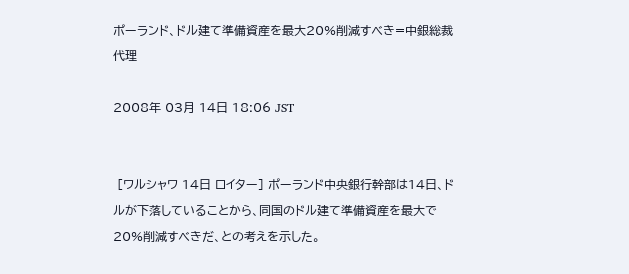ポーランド、ドル建て準備資産を最大20%削減すべき=中銀総裁代理

2008年 03月 14日 18:06 JST


 [ワルシャワ 14日 ロイター] ポーランド中央銀行幹部は14日、ドルが下落していることから、同国のドル建て準備資産を最大で20%削減すべきだ、との考えを示した。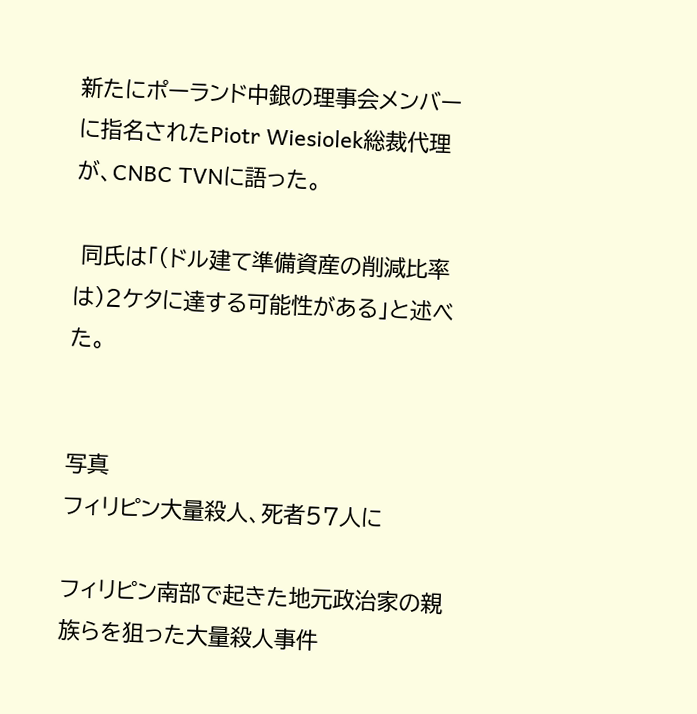新たにポーランド中銀の理事会メンバーに指名されたPiotr Wiesiolek総裁代理が、CNBC TVNに語った。

 同氏は「(ドル建て準備資産の削減比率は)2ケタに達する可能性がある」と述べた。


写真
フィリピン大量殺人、死者57人に

フィリピン南部で起きた地元政治家の親族らを狙った大量殺人事件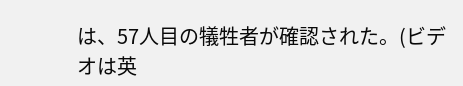は、57人目の犠牲者が確認された。(ビデオは英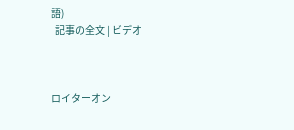語)
  記事の全文 | ビデオ



ロイターオン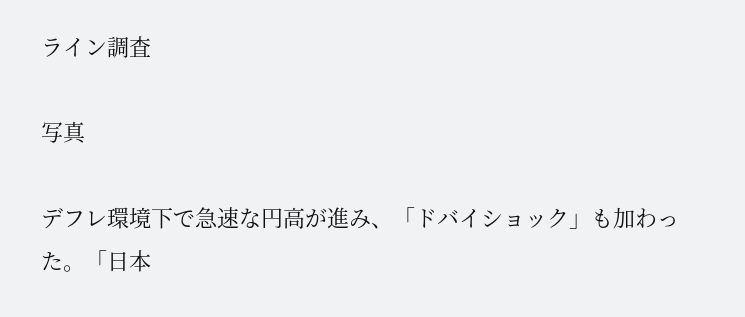ライン調査

写真

デフレ環境下で急速な円高が進み、「ドバイショック」も加わった。「日本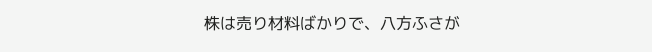株は売り材料ばかりで、八方ふさが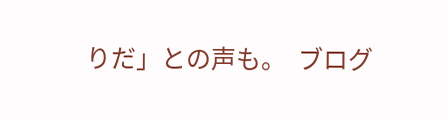りだ」との声も。  ブログ